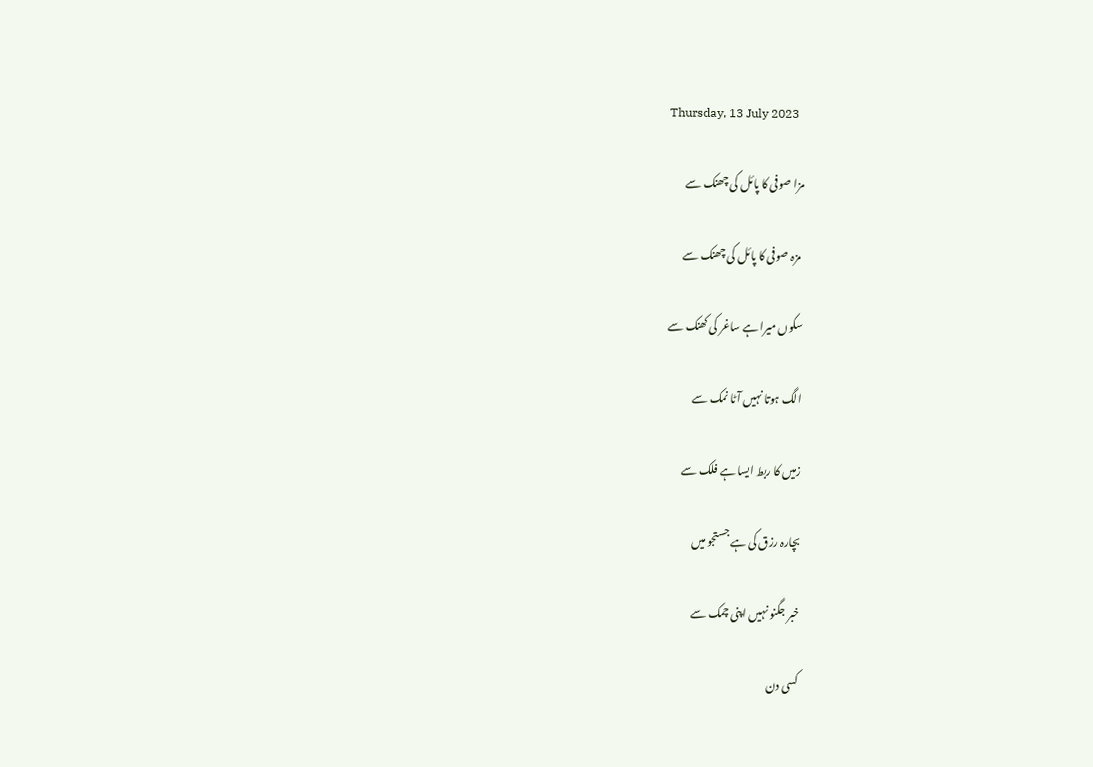Thursday, 13 July 2023

مزا صوفی کا پائل کی چھنک سے

 مزہ صوفی کا پائل کی چھنک سے

سکوں میرا ہے ساغر کی کھنک سے

الگ ہوتا نہیں آٹا نمک سے

زمیں کا ربط ایسا ہے فلک سے

بچارہ رزق کی ہے جستجو میں

خبر جگنو نہیں اپنی چمک سے

کسی دن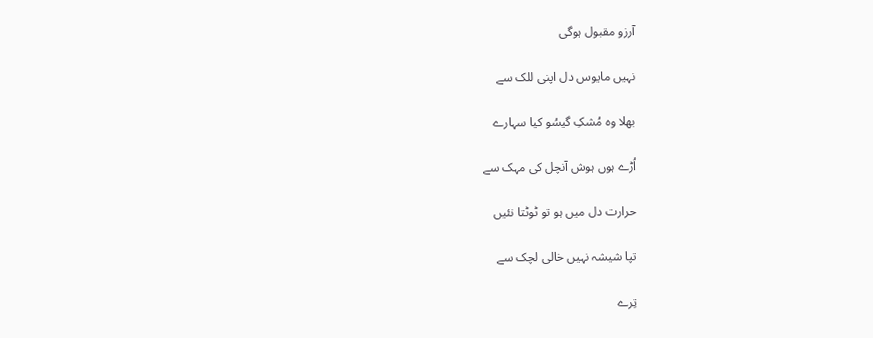آرزو مقبول ہوگی

نہیں مایوس دل اپنی للک سے

بھلا وہ مُشکِ گیسُو کیا سہارے

اُڑے ہوں ہوش آنچل کی مہک سے

حرارت دل میں ہو تو ٹوٹتا نئیں

تپا شیشہ نہیں خالی لچک سے

تِرے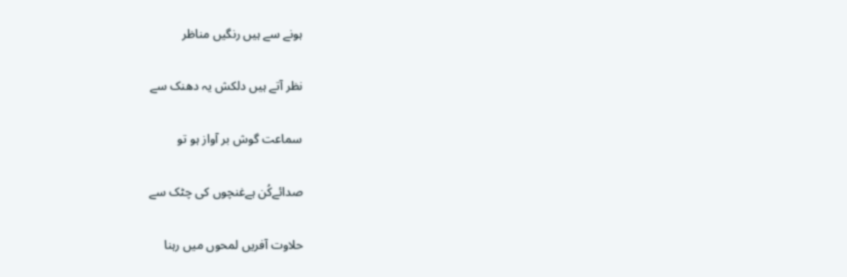ہونے سے ہیں رنگیں مناظر

نظر آتے ہیں دلکش یہ دھنک سے

سماعت گوش بر آواز ہو تو

صدائےکُن ہےغنچوں کی چٹک سے

حلاوت آفریں لمحوں میں رہنا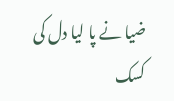ضیا نے پا لیا دل کی کسک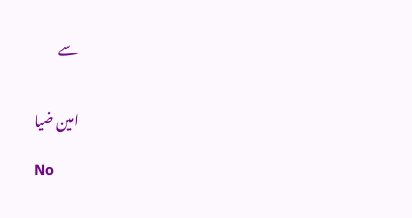سے


امین ضیا

No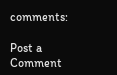comments:

Post a Comment